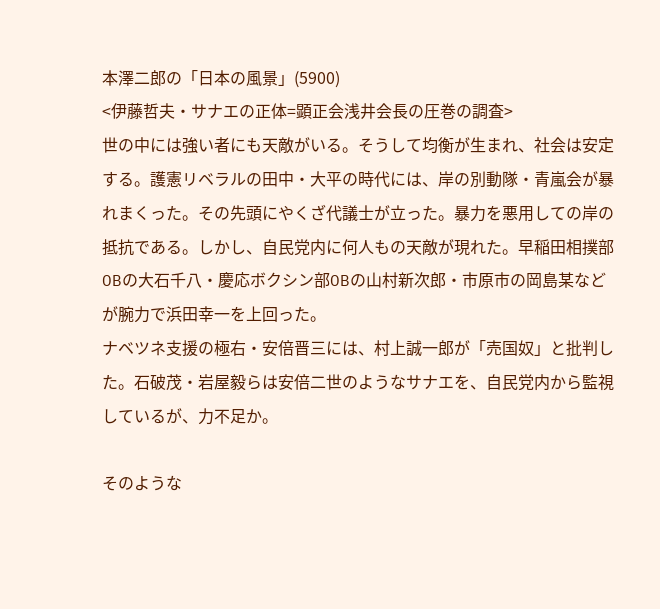本澤二郎の「日本の風景」(5900)
<伊藤哲夫・サナエの正体=顕正会浅井会長の圧巻の調査>
世の中には強い者にも天敵がいる。そうして均衡が生まれ、社会は安定する。護憲リベラルの田中・大平の時代には、岸の別動隊・青嵐会が暴れまくった。その先頭にやくざ代議士が立った。暴力を悪用しての岸の抵抗である。しかし、自民党内に何人もの天敵が現れた。早稲田相撲部OBの大石千八・慶応ボクシン部OBの山村新次郎・市原市の岡島某などが腕力で浜田幸一を上回った。
ナベツネ支援の極右・安倍晋三には、村上誠一郎が「売国奴」と批判した。石破茂・岩屋毅らは安倍二世のようなサナエを、自民党内から監視しているが、力不足か。

そのような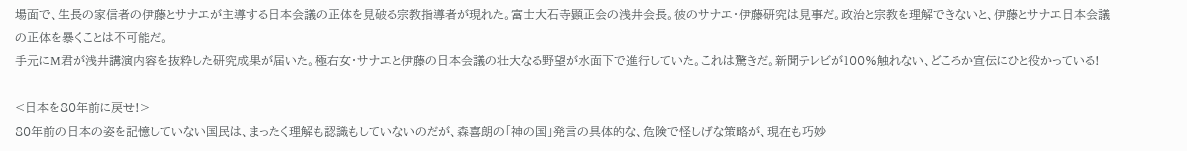場面で、生長の家信者の伊藤とサナエが主導する日本会議の正体を見破る宗教指導者が現れた。富士大石寺顕正会の浅井会長。彼のサナエ・伊藤研究は見事だ。政治と宗教を理解できないと、伊藤とサナエ日本会議の正体を暴くことは不可能だ。
手元にM君が浅井講演内容を抜粋した研究成果が届いた。極右女・サナエと伊藤の日本会議の壮大なる野望が水面下で進行していた。これは驚きだ。新聞テレビが100%触れない、どころか宣伝にひと役かっている!

<日本を80年前に戻せ!>
80年前の日本の姿を記憶していない国民は、まったく理解も認識もしていないのだが、森喜朗の「神の国」発言の具体的な、危険で怪しげな策略が、現在も巧妙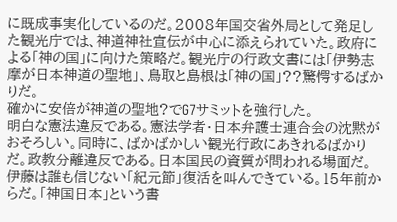に既成事実化しているのだ。2008年国交省外局として発足した観光庁では、神道神社宣伝が中心に添えられていた。政府による「神の国」に向けた策略だ。観光庁の行政文書には「伊勢志摩が日本神道の聖地」、鳥取と島根は「神の国」??驚愕するばかりだ。
確かに安倍が神道の聖地?でG7サミットを強行した。
明白な憲法違反である。憲法学者・日本弁護士連合会の沈黙がおそろしい。同時に、ばかばかしい観光行政にあきれるばかりだ。政教分離違反である。日本国民の資質が問われる場面だ。
伊藤は誰も信じない「紀元節」復活を叫んできている。15年前からだ。「神国日本」という書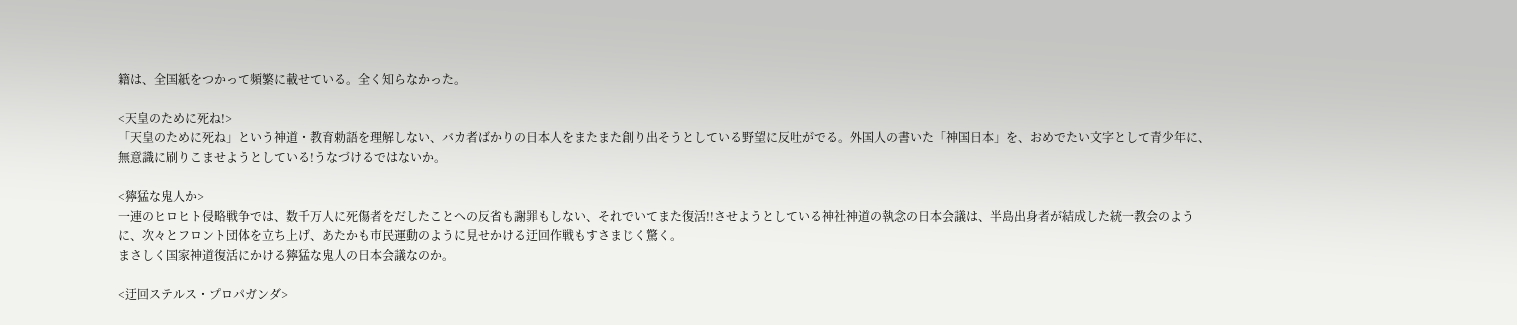籍は、全国紙をつかって頻繁に載せている。全く知らなかった。

<天皇のために死ね!>
「天皇のために死ね」という神道・教育勅語を理解しない、バカ者ばかりの日本人をまたまた創り出そうとしている野望に反吐がでる。外国人の書いた「神国日本」を、おめでたい文字として青少年に、無意識に刷りこませようとしている!うなづけるではないか。

<獰猛な鬼人か>
一連のヒロヒト侵略戦争では、数千万人に死傷者をだしたことへの反省も謝罪もしない、それでいてまた復活!!させようとしている神社神道の執念の日本会議は、半島出身者が結成した統一教会のように、次々とフロント団体を立ち上げ、あたかも市民運動のように見せかける迂回作戦もすさまじく驚く。
まさしく国家神道復活にかける獰猛な鬼人の日本会議なのか。

<迂回ステルス・プロパガンダ>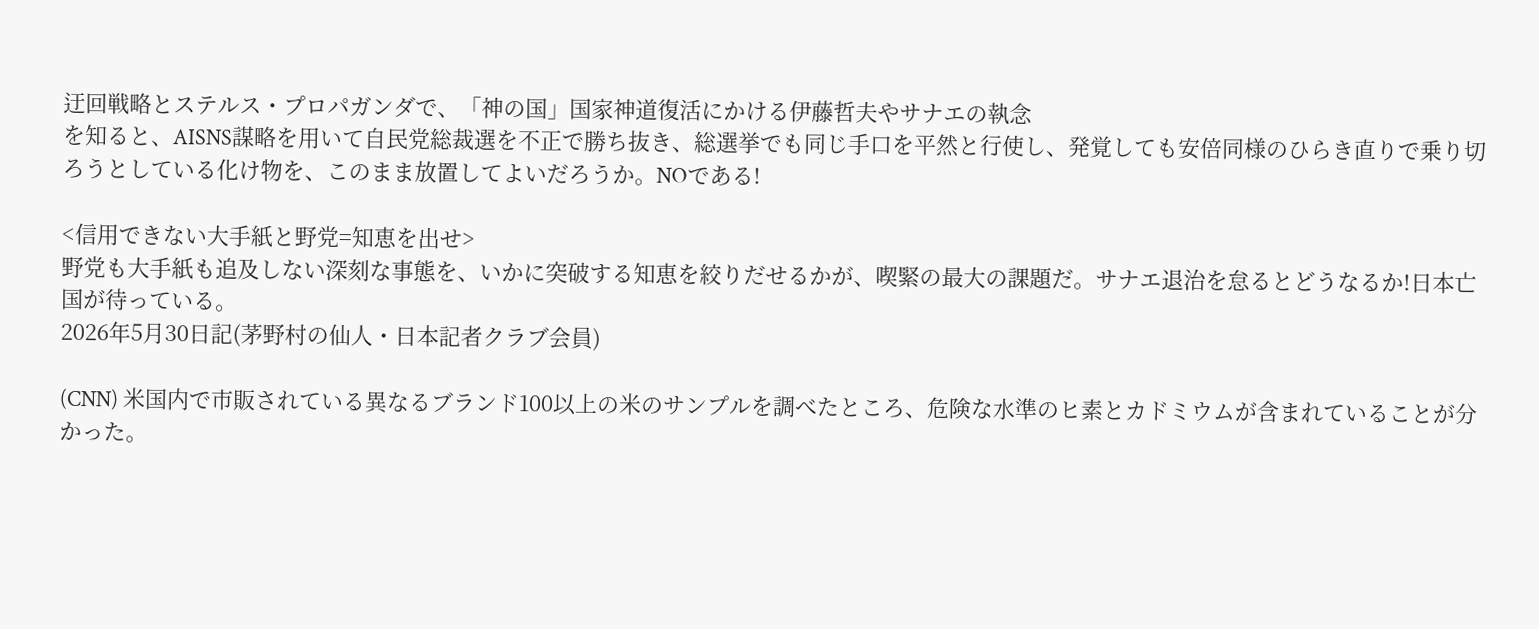迂回戦略とステルス・プロパガンダで、「神の国」国家神道復活にかける伊藤哲夫やサナエの執念
を知ると、AISNS謀略を用いて自民党総裁選を不正で勝ち抜き、総選挙でも同じ手口を平然と行使し、発覚しても安倍同様のひらき直りで乗り切ろうとしている化け物を、このまま放置してよいだろうか。NOである!

<信用できない大手紙と野党=知恵を出せ>
野党も大手紙も追及しない深刻な事態を、いかに突破する知恵を絞りだせるかが、喫緊の最大の課題だ。サナエ退治を怠るとどうなるか!日本亡国が待っている。
2026年5月30日記(茅野村の仙人・日本記者クラブ会員)

(CNN) 米国内で市販されている異なるブランド100以上の米のサンプルを調べたところ、危険な水準のヒ素とカドミウムが含まれていることが分かった。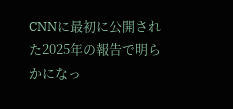CNNに最初に公開された2025年の報告で明らかになっ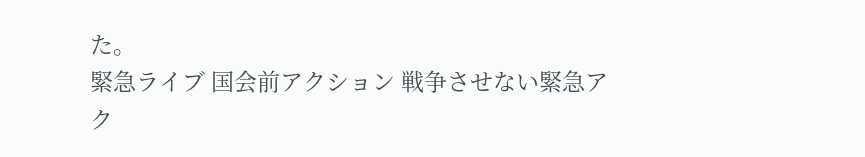た。
緊急ライブ 国会前アクション 戦争させない緊急アク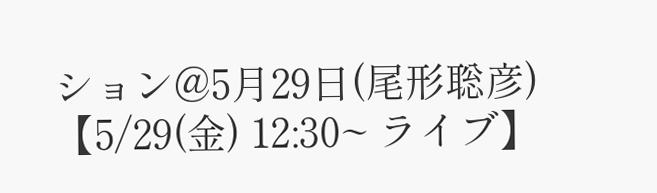ション@5月29日(尾形聡彦)【5/29(金) 12:30~ ライブ】